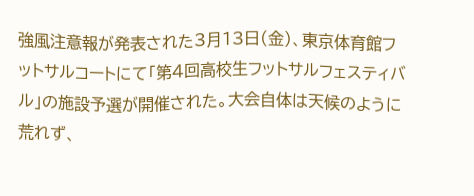強風注意報が発表された3月13日(金)、東京体育館フットサルコートにて「第4回高校生フットサルフェスティバル」の施設予選が開催された。大会自体は天候のように荒れず、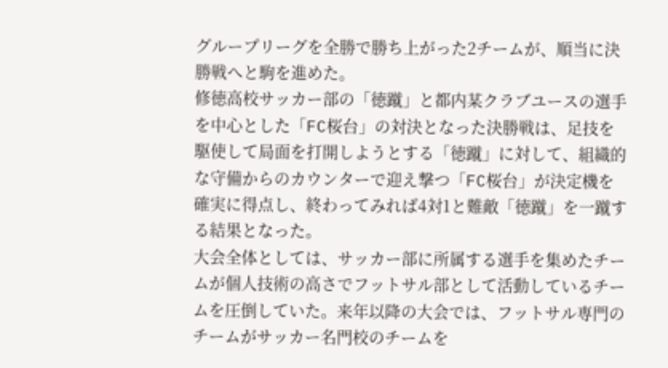グループリーグを全勝で勝ち上がった2チームが、順当に決勝戦へと駒を進めた。
修徳高校サッカー部の「徳蹴」と都内某クラブユースの選手を中心とした「FC桜台」の対決となった決勝戦は、足技を駆使して局面を打開しようとする「徳蹴」に対して、組織的な守備からのカウンターで迎え撃つ「FC桜台」が決定機を確実に得点し、終わってみれば4対1と難敵「徳蹴」を一蹴する結果となった。
大会全体としては、サッカー部に所属する選手を集めたチームが個人技術の高さでフットサル部として活動しているチームを圧倒していた。来年以降の大会では、フットサル専門のチームがサッカー名門校のチームを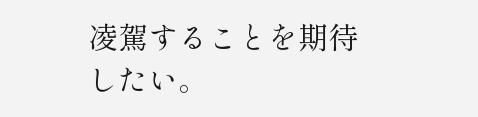凌駕することを期待したい。